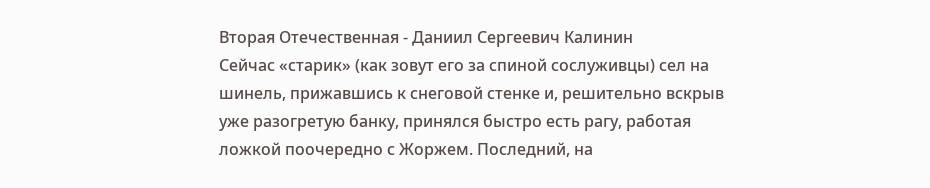Вторая Отечественная - Даниил Сергеевич Калинин
Сейчас «старик» (как зовут его за спиной сослуживцы) сел на шинель, прижавшись к снеговой стенке и, решительно вскрыв уже разогретую банку, принялся быстро есть рагу, работая ложкой поочередно с Жоржем. Последний, на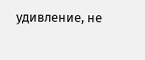удивление, не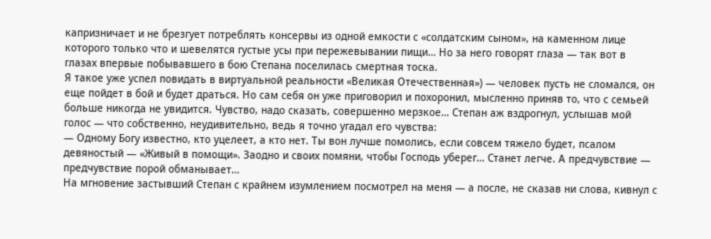капризничает и не брезгует потреблять консервы из одной емкости с «солдатским сыном», на каменном лице которого только что и шевелятся густые усы при пережевывании пищи… Но за него говорят глаза — так вот в глазах впервые побывавшего в бою Степана поселилась смертная тоска.
Я такое уже успел повидать в виртуальной реальности «Великая Отечественная») — человек пусть не сломался, он еще пойдет в бой и будет драться. Но сам себя он уже приговорил и похоронил, мысленно приняв то, что с семьей больше никогда не увидится. Чувство, надо сказать, совершенно мерзкое… Степан аж вздрогнул, услышав мой голос — что собственно, неудивительно, ведь я точно угадал его чувства:
— Одному Богу известно, кто уцелеет, а кто нет. Ты вон лучше помолись, если совсем тяжело будет, псалом девяностый — «Живый в помощи». Заодно и своих помяни, чтобы Господь уберег… Станет легче. А предчувствие — предчувствие порой обманывает…
На мгновение застывший Степан с крайнем изумлением посмотрел на меня — а после, не сказав ни слова, кивнул с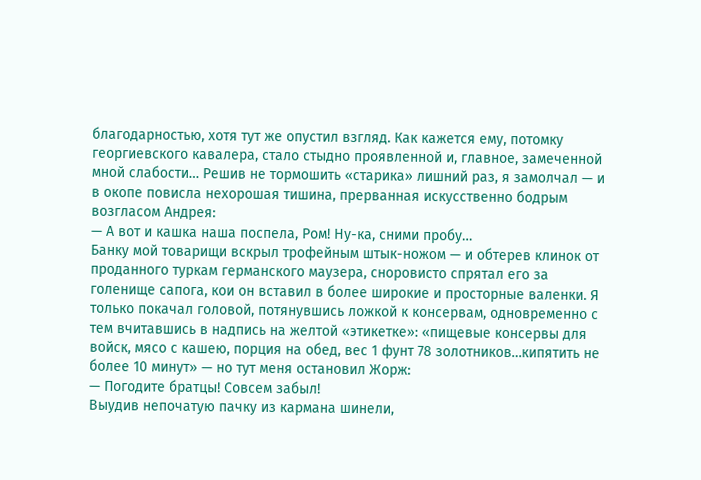благодарностью, хотя тут же опустил взгляд. Как кажется ему, потомку георгиевского кавалера, стало стыдно проявленной и, главное, замеченной мной слабости… Решив не тормошить «старика» лишний раз, я замолчал — и в окопе повисла нехорошая тишина, прерванная искусственно бодрым возгласом Андрея:
— А вот и кашка наша поспела, Ром! Ну-ка, сними пробу…
Банку мой товарищи вскрыл трофейным штык-ножом — и обтерев клинок от проданного туркам германского маузера, сноровисто спрятал его за голенище сапога, кои он вставил в более широкие и просторные валенки. Я только покачал головой, потянувшись ложкой к консервам, одновременно с тем вчитавшись в надпись на желтой «этикетке»: «пищевые консервы для войск, мясо с кашею, порция на обед, вес 1 фунт 78 золотников…кипятить не более 10 минут» — но тут меня остановил Жорж:
— Погодите братцы! Совсем забыл!
Выудив непочатую пачку из кармана шинели,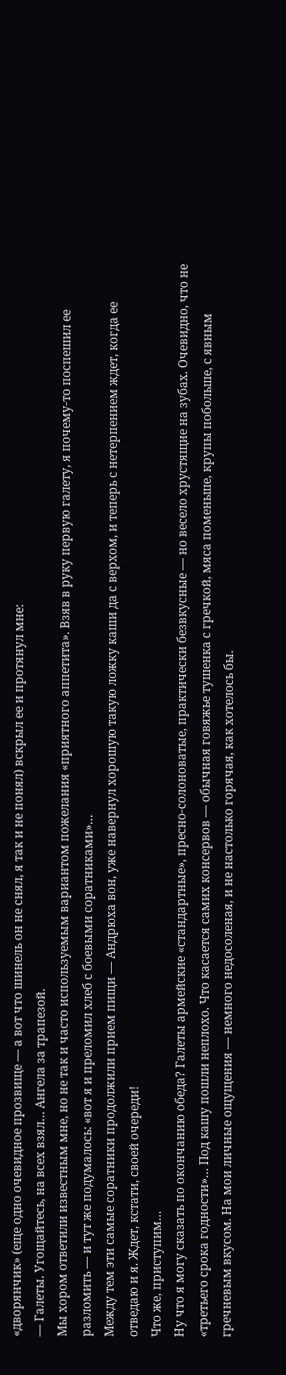«дворянчик» (еще одно очевидное прозвище — а вот что шинель он не снял, я так и не понял) вскрыл ее и протянул мне:
— Галеты. Угощайтесь, на всех взял… Ангела за трапезой.
Мы хором ответили известным мне, но не так и часто используемым вариантом пожелания «приятного аппетита». Взяв в руку первую галету, я почему-то поспешил ее разломить — и тут же подумалось: «вот я и преломил хлеб с боевыми соратниками»…
Между тем эти самые соратники продолжили прием пищи — Андрюха вон, уже навернул хорошую такую ложку каши да с верхом, и теперь с нетерпением ждет, когда ее отведаю и я. Ждет, кстати, своей очереди!
Что же, приступим…
Ну что я могу сказать по окончанию обеда? Галеты армейские «стандартные», пресно-солоноватые, практически безвкусные — но весело хрустящие на зубах. Очевидно, что не «третьего срока годности»… Под кашу пошли неплохо. Что касается самих консервов — обычная говяжье тушенка с гречкой, мяса поменьше, крупы побольше, с явным гречневым вкусом. На мои личные ощущения — немного недосоленая, и не настолько горячая, как хотелось бы.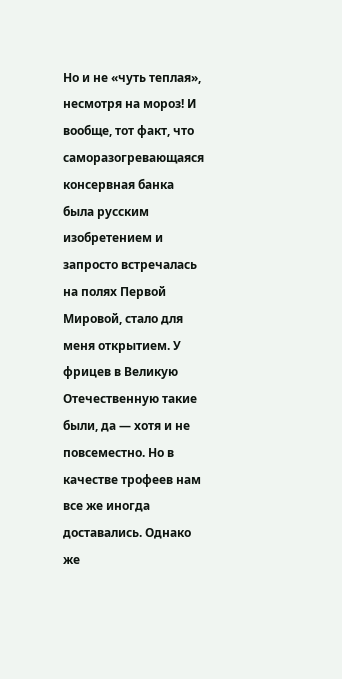Но и не «чуть теплая», несмотря на мороз! И вообще, тот факт, что саморазогревающаяся консервная банка была русским изобретением и запросто встречалась на полях Первой Мировой, стало для меня открытием. У фрицев в Великую Отечественную такие были, да — хотя и не повсеместно. Но в качестве трофеев нам все же иногда доставались. Однако же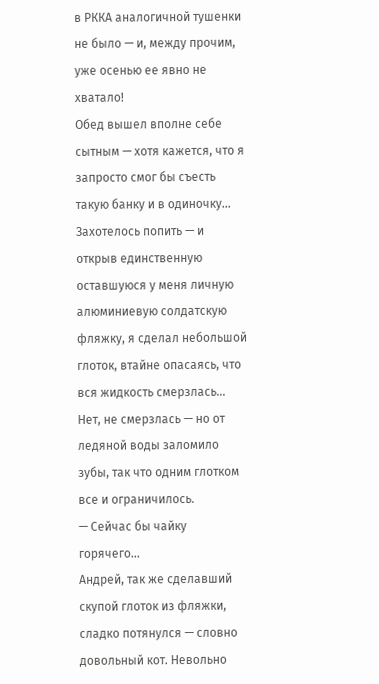в РККА аналогичной тушенки не было — и, между прочим, уже осенью ее явно не хватало!
Обед вышел вполне себе сытным — хотя кажется, что я запросто смог бы съесть такую банку и в одиночку… Захотелось попить — и открыв единственную оставшуюся у меня личную алюминиевую солдатскую фляжку, я сделал небольшой глоток, втайне опасаясь, что вся жидкость смерзлась… Нет, не смерзлась — но от ледяной воды заломило зубы, так что одним глотком все и ограничилось.
— Сейчас бы чайку горячего…
Андрей, так же сделавший скупой глоток из фляжки, сладко потянулся — словно довольный кот. Невольно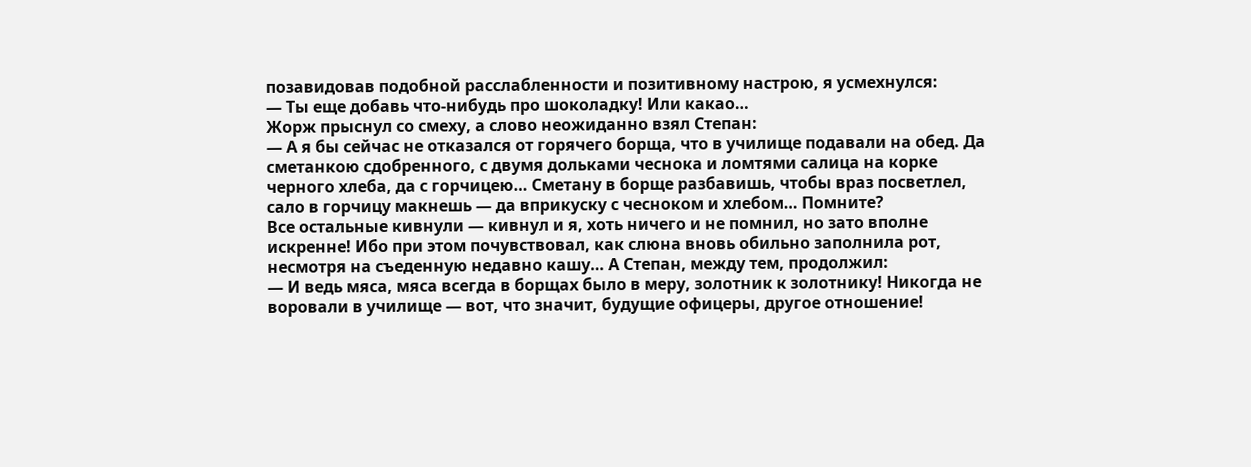позавидовав подобной расслабленности и позитивному настрою, я усмехнулся:
— Ты еще добавь что-нибудь про шоколадку! Или какао…
Жорж прыснул со смеху, а слово неожиданно взял Степан:
— А я бы сейчас не отказался от горячего борща, что в училище подавали на обед. Да сметанкою сдобренного, с двумя дольками чеснока и ломтями салица на корке черного хлеба, да с горчицею… Сметану в борще разбавишь, чтобы враз посветлел, сало в горчицу макнешь — да вприкуску с чесноком и хлебом… Помните?
Все остальные кивнули — кивнул и я, хоть ничего и не помнил, но зато вполне искренне! Ибо при этом почувствовал, как слюна вновь обильно заполнила рот, несмотря на съеденную недавно кашу… А Степан, между тем, продолжил:
— И ведь мяса, мяса всегда в борщах было в меру, золотник к золотнику! Никогда не воровали в училище — вот, что значит, будущие офицеры, другое отношение!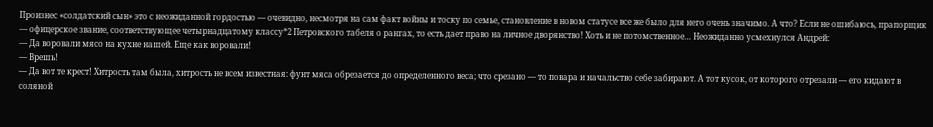Произнес «солдатский сын» это с неожиданной гордостью — очевидно, несмотря на сам факт войны и тоску по семье, становление в новом статусе все же было для него очень значимо. А что? Если не ошибаюсь, прапорщик — офицерское звание, соответствующее четырнадцатому классу*2 Петровского табеля о рангах, то есть дает право на личное дворянство! Хоть и не потомственное… Неожиданно усмехнулся Андрей:
— Да воровали мясо на кухне нашей. Еще как воровали!
— Врешь!
— Да вот те крест! Хитрость там была, хитрость не всем известная: фунт мяса обрезается до определенного веса; что срезано — то повара и начальство себе забирают. А тот кусок, от которого отрезали — его кидают в соляной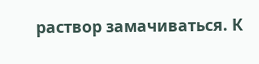раствор замачиваться. К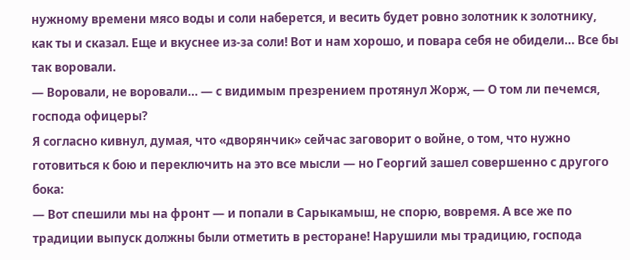нужному времени мясо воды и соли наберется, и весить будет ровно золотник к золотнику, как ты и сказал. Еще и вкуснее из-за соли! Вот и нам хорошо, и повара себя не обидели… Все бы так воровали.
— Воровали, не воровали… — с видимым презрением протянул Жорж, — О том ли печемся, господа офицеры?
Я согласно кивнул, думая, что «дворянчик» сейчас заговорит о войне, о том, что нужно готовиться к бою и переключить на это все мысли — но Георгий зашел совершенно с другого бока:
— Вот спешили мы на фронт — и попали в Сарыкамыш, не спорю, вовремя. А все же по традиции выпуск должны были отметить в ресторане! Нарушили мы традицию, господа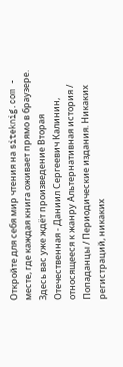Откройте для себя мир чтения на siteknig.com - месте, где каждая книга оживает прямо в браузере. Здесь вас уже ждёт произведение Вторая Отечественная - Даниил Сергеевич Калинин, относящееся к жанру Альтернативная история / Попаданцы / Периодические издания. Никаких регистраций, никаких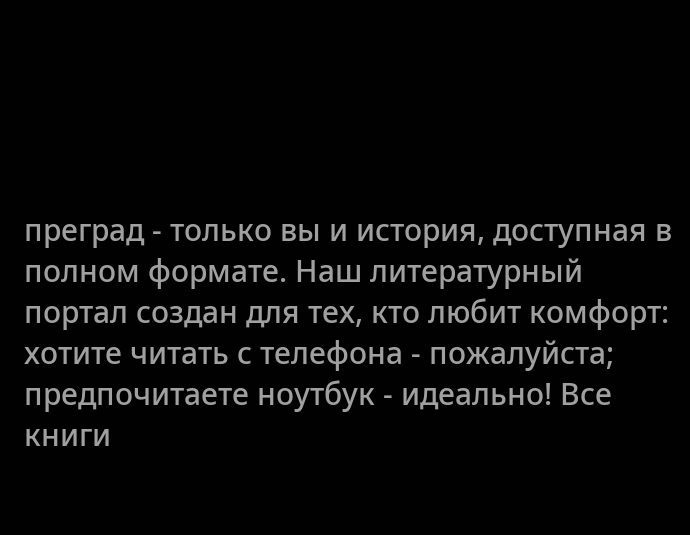преград - только вы и история, доступная в полном формате. Наш литературный портал создан для тех, кто любит комфорт: хотите читать с телефона - пожалуйста; предпочитаете ноутбук - идеально! Все книги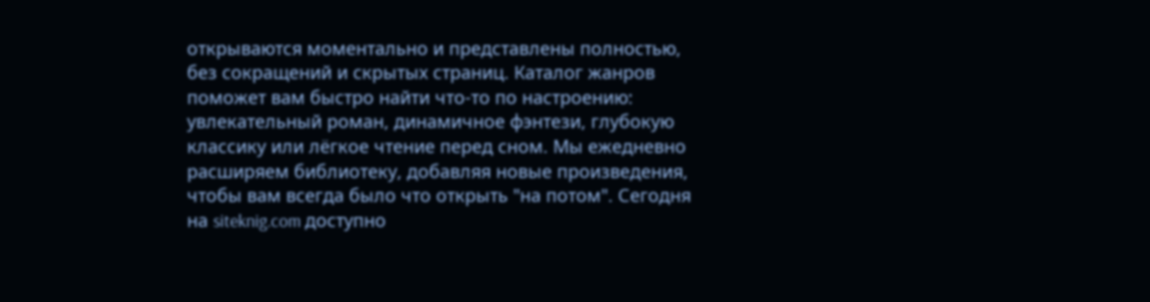открываются моментально и представлены полностью, без сокращений и скрытых страниц. Каталог жанров поможет вам быстро найти что-то по настроению: увлекательный роман, динамичное фэнтези, глубокую классику или лёгкое чтение перед сном. Мы ежедневно расширяем библиотеку, добавляя новые произведения, чтобы вам всегда было что открыть "на потом". Сегодня на siteknig.com доступно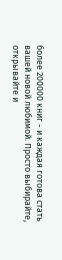более 200000 книг - и каждая готова стать вашей новой любимой. Просто выбирайте, открывайте и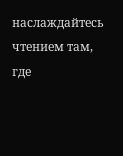наслаждайтесь чтением там, где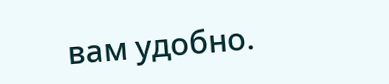вам удобно.